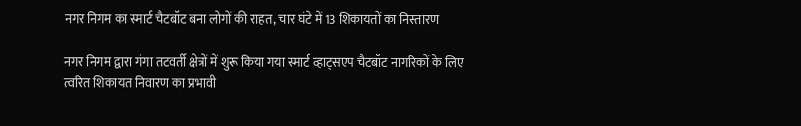नगर निगम का स्मार्ट चैटबॉट बना लोगों की राहत, चार घंटे में 13 शिकायतों का निस्तारण

नगर निगम द्वारा गंगा तटवर्ती क्षेत्रों में शुरू किया गया स्मार्ट व्हाट्सएप चैटबॉट नागरिकों के लिए त्वरित शिकायत निवारण का प्रभावी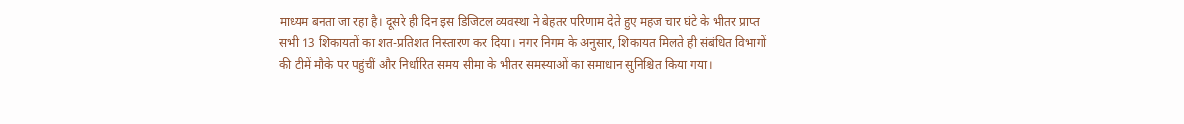माध्यम बनता जा रहा है। दूसरे ही दिन इस डिजिटल व्यवस्था ने बेहतर परिणाम देते हुए महज चार घंटे के भीतर प्राप्त सभी 13 शिकायतों का शत-प्रतिशत निस्तारण कर दिया। नगर निगम के अनुसार, शिकायत मिलते ही संबंधित विभागों की टीमें मौके पर पहुंचीं और निर्धारित समय सीमा के भीतर समस्याओं का समाधान सुनिश्चित किया गया।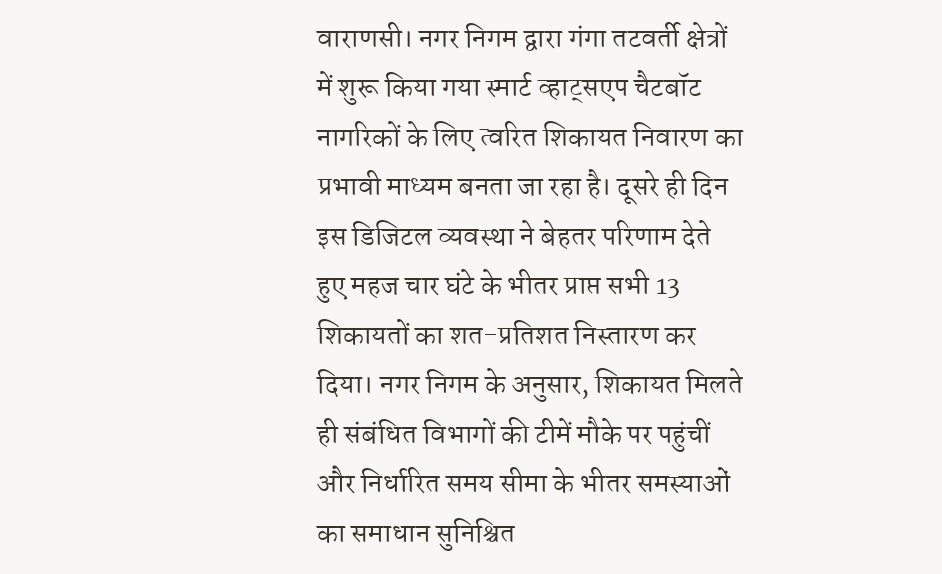वाराणसी। नगर निगम द्वारा गंगा तटवर्ती क्षेत्रों में शुरू किया गया स्मार्ट व्हाट्सएप चैटबॉट नागरिकों के लिए त्वरित शिकायत निवारण का प्रभावी माध्यम बनता जा रहा है। दूसरे ही दिन इस डिजिटल व्यवस्था ने बेहतर परिणाम देते हुए महज चार घंटे के भीतर प्राप्त सभी 13 शिकायतों का शत-प्रतिशत निस्तारण कर दिया। नगर निगम के अनुसार, शिकायत मिलते ही संबंधित विभागों की टीमें मौके पर पहुंचीं और निर्धारित समय सीमा के भीतर समस्याओं का समाधान सुनिश्चित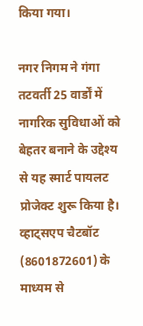किया गया।

नगर निगम ने गंगा तटवर्ती 25 वार्डों में नागरिक सुविधाओं को बेहतर बनाने के उद्देश्य से यह स्मार्ट पायलट प्रोजेक्ट शुरू किया है। व्हाट्सएप चैटबॉट (8601872601) के माध्यम से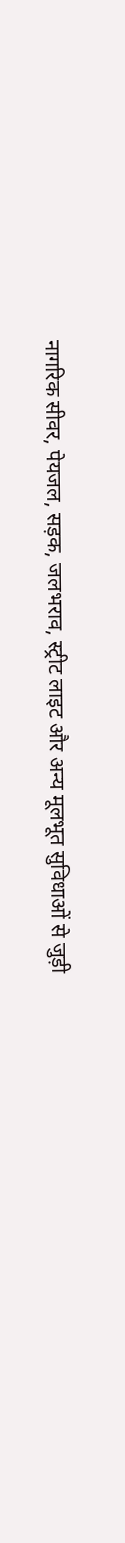नागरिक सीवर, पेयजल, सड़क, जलभराव, स्ट्रीट लाइट और अन्य मूलभूत सुविधाओं से जुड़ी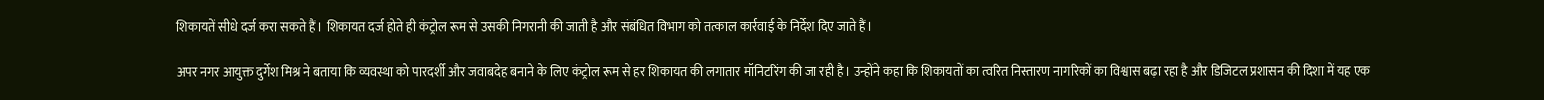शिकायतें सीधे दर्ज करा सकते हैं। शिकायत दर्ज होते ही कंट्रोल रूम से उसकी निगरानी की जाती है और संबंधित विभाग को तत्काल कार्रवाई के निर्देश दिए जाते हैं।

अपर नगर आयुक्त दुर्गेश मिश्र ने बताया कि व्यवस्था को पारदर्शी और जवाबदेह बनाने के लिए कंट्रोल रूम से हर शिकायत की लगातार मॉनिटरिंग की जा रही है। उन्होंने कहा कि शिकायतों का त्वरित निस्तारण नागरिकों का विश्वास बढ़ा रहा है और डिजिटल प्रशासन की दिशा में यह एक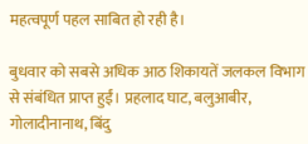महत्वपूर्ण पहल साबित हो रही है।

बुधवार को सबसे अधिक आठ शिकायतें जलकल विभाग से संबंधित प्राप्त हुईं। प्रहलाद घाट, बलुआबीर, गोलादीनानाथ, बिंदु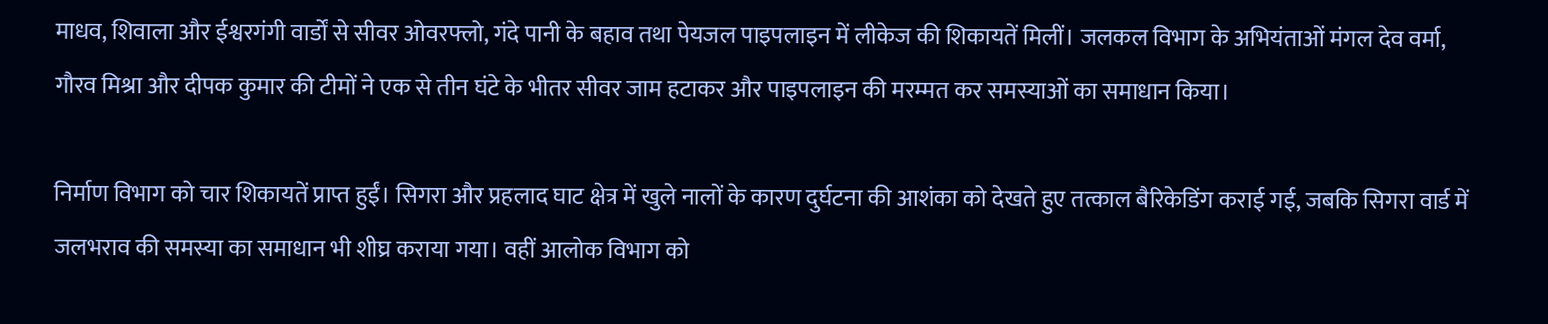माधव, शिवाला और ईश्वरगंगी वार्डों से सीवर ओवरफ्लो, गंदे पानी के बहाव तथा पेयजल पाइपलाइन में लीकेज की शिकायतें मिलीं। जलकल विभाग के अभियंताओं मंगल देव वर्मा, गौरव मिश्रा और दीपक कुमार की टीमों ने एक से तीन घंटे के भीतर सीवर जाम हटाकर और पाइपलाइन की मरम्मत कर समस्याओं का समाधान किया।

निर्माण विभाग को चार शिकायतें प्राप्त हुईं। सिगरा और प्रहलाद घाट क्षेत्र में खुले नालों के कारण दुर्घटना की आशंका को देखते हुए तत्काल बैरिकेडिंग कराई गई, जबकि सिगरा वार्ड में जलभराव की समस्या का समाधान भी शीघ्र कराया गया। वहीं आलोक विभाग को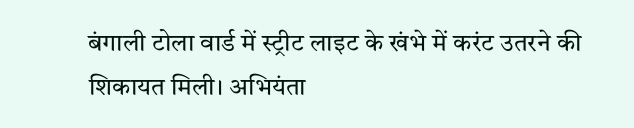बंगाली टोला वार्ड में स्ट्रीट लाइट के खंभे में करंट उतरने की शिकायत मिली। अभियंता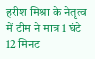हरीश मिश्रा के नेतृत्व में टीम ने मात्र 1 घंटे 12 मिनट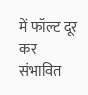में फॉल्ट दूर कर संभावित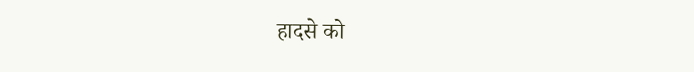हादसे को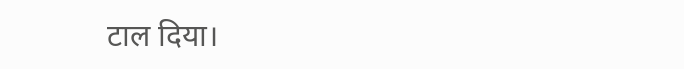टाल दिया।